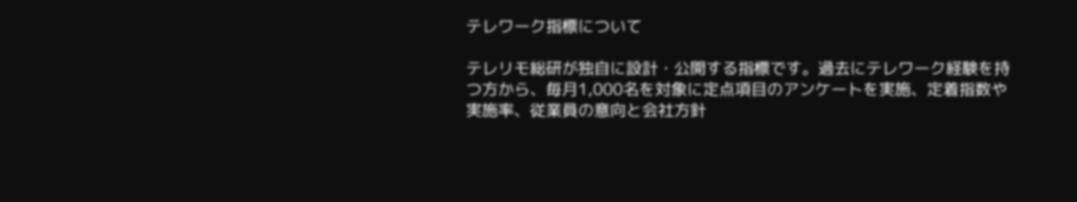テレワーク指標について

テレリモ総研が独自に設計・公開する指標です。過去にテレワーク経験を持つ方から、毎月1,000名を対象に定点項目のアンケートを実施、定着指数や実施率、従業員の意向と会社方針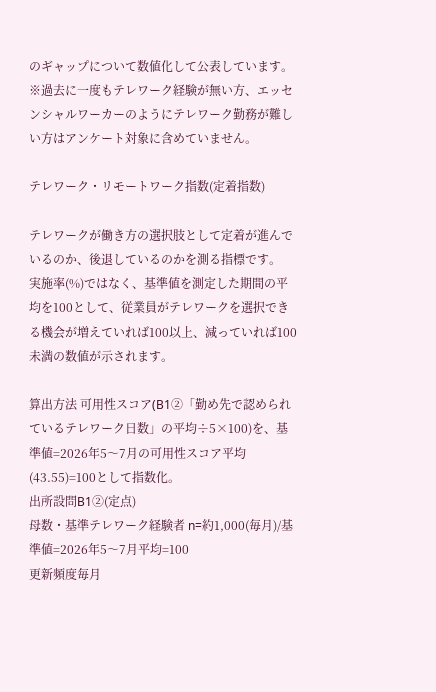のギャップについて数値化して公表しています。
※過去に一度もテレワーク経験が無い方、エッセンシャルワーカーのようにテレワーク勤務が難しい方はアンケート対象に含めていません。

テレワーク・リモートワーク指数(定着指数)

テレワークが働き方の選択肢として定着が進んでいるのか、後退しているのかを測る指標です。
実施率(%)ではなく、基準値を測定した期間の平均を100として、従業員がテレワークを選択できる機会が増えていれば100以上、減っていれば100未満の数値が示されます。

算出方法 可用性スコア(B1②「勤め先で認められているテレワーク日数」の平均÷5×100)を、基準値=2026年5〜7月の可用性スコア平均(43.55)=100として指数化。
出所設問B1②(定点)
母数・基準テレワーク経験者 n=約1,000(毎月)/基準値=2026年5〜7月平均=100
更新頻度毎月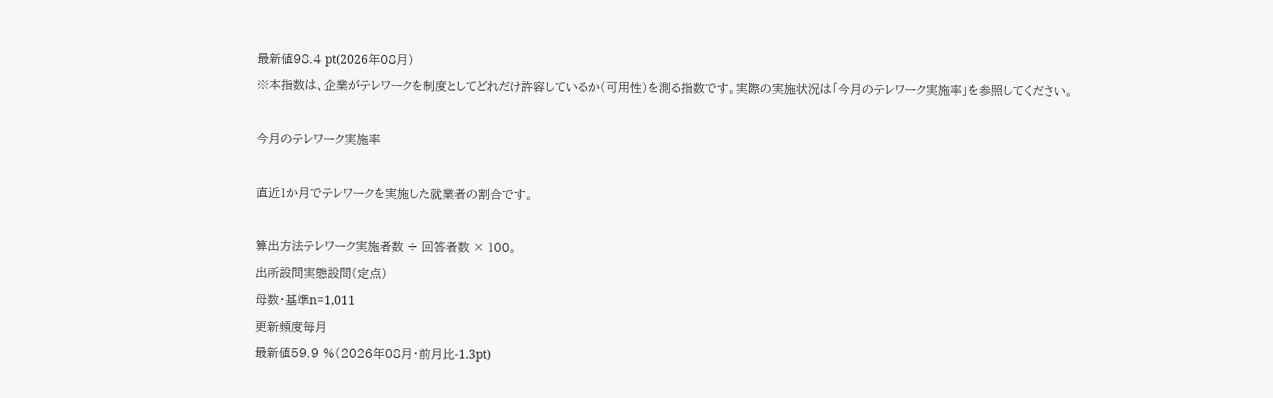最新値98.4 pt(2026年08月)
※本指数は、企業がテレワークを制度としてどれだけ許容しているか(可用性)を測る指数です。実際の実施状況は「今月のテレワーク実施率」を参照してください。

今月のテレワーク実施率

直近1か月でテレワークを実施した就業者の割合です。

算出方法テレワーク実施者数 ÷ 回答者数 × 100。
出所設問実態設問(定点)
母数・基準n=1,011
更新頻度毎月
最新値59.9 %(2026年08月・前月比-1.3pt)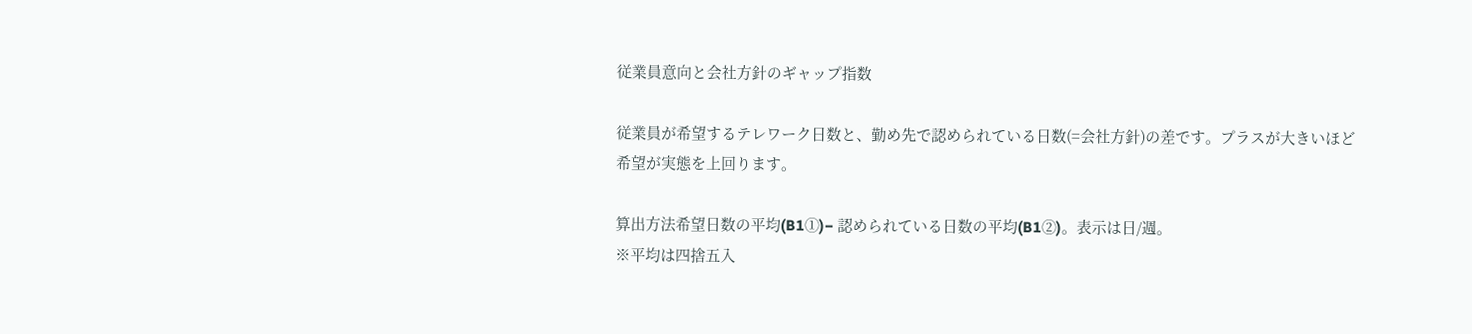従業員意向と会社方針のギャップ指数

従業員が希望するテレワーク日数と、勤め先で認められている日数(=会社方針)の差です。プラスが大きいほど希望が実態を上回ります。

算出方法希望日数の平均(B1①)− 認められている日数の平均(B1②)。表示は日/週。
※平均は四捨五入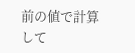前の値で計算して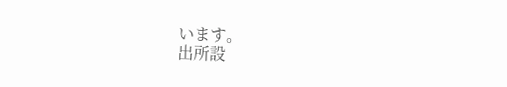います。
出所設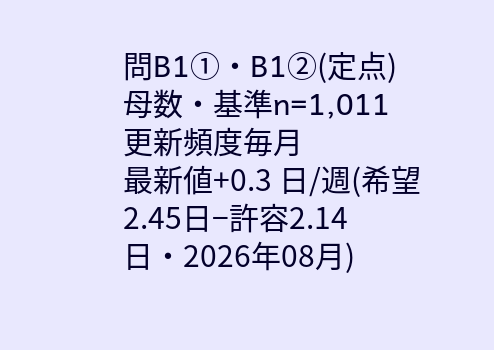問B1①・B1②(定点)
母数・基準n=1,011
更新頻度毎月
最新値+0.3 日/週(希望2.45日−許容2.14日・2026年08月)